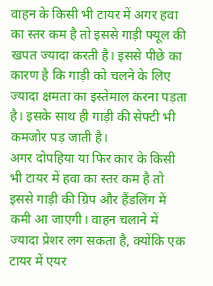वाहन के किसी भी टायर में अगर हवा का स्तर कम है तो इससे गाड़ी फ्यूल की खपत ज्यादा करती है। इससे पीछे का कारण है कि गाड़ी को चलने के लिए ज्यादा क्षमता का इस्तेमाल करना पड़ता है। इसके साथ ही गाड़ी की सेफ्टी भी कमजोर पड़ जाती है।
अगर दोपहिया या फिर कार के किसी भी टायर में हवा का स्तर कम है तो इससे गाड़ी की ग्रिप और हैंडलिंग में कमी आ जाएगी। वाहन चलाने में ज्यादा प्रेशर लग सकता है, क्योंकि एक टायर में एयर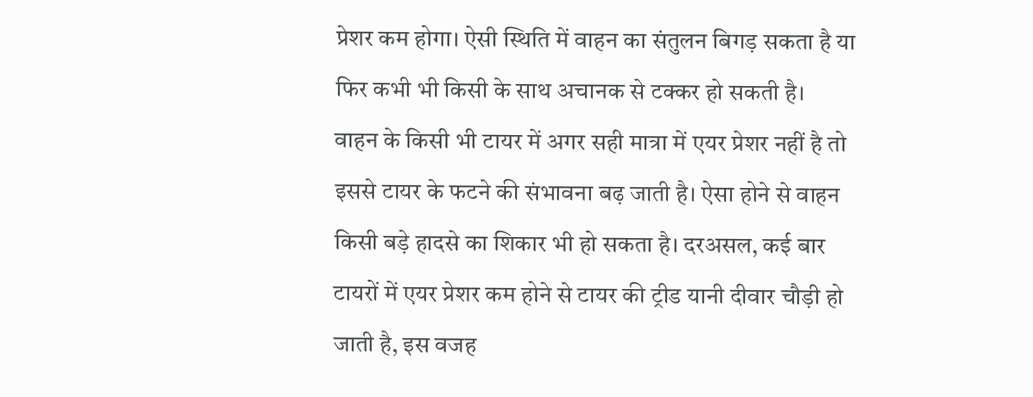प्रेशर कम होगा। ऐसी स्थिति में वाहन का संतुलन बिगड़ सकता है या फिर कभी भी किसी के साथ अचानक से टक्कर हो सकती है।
वाहन के किसी भी टायर में अगर सही मात्रा में एयर प्रेशर नहीं है तो इससे टायर के फटने की संभावना बढ़ जाती है। ऐसा होने से वाहन किसी बड़े हादसे का शिकार भी हो सकता है। दरअसल, कई बार टायरों में एयर प्रेशर कम होने से टायर की ट्रीड यानी दीवार चौड़ी हो जाती है, इस वजह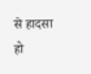से हादसा हो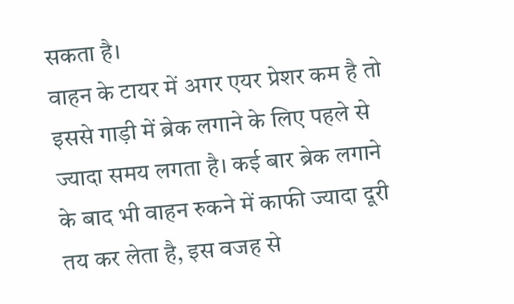सकता है।
वाहन के टायर में अगर एयर प्रेशर कम है तो इससे गाड़ी में ब्रेक लगाने के लिए पहले से ज्यादा समय लगता है। कई बार ब्रेक लगाने के बाद भी वाहन रुकने में काफी ज्यादा दूरी तय कर लेता है, इस वजह से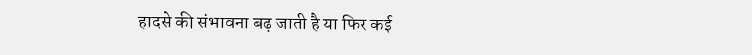हादसे की संभावना बढ़ जाती है या फिर कई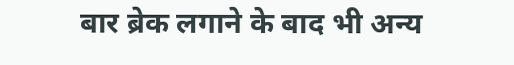बार ब्रेक लगाने के बाद भी अन्य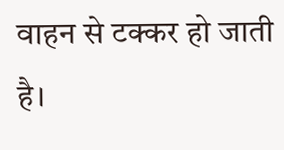वाहन से टक्कर हो जाती है।